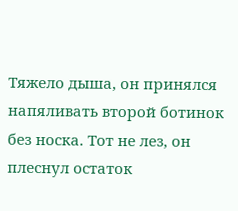Тяжело дыша, он принялся напяливать второй ботинок без носка. Тот не лез, он плеснул остаток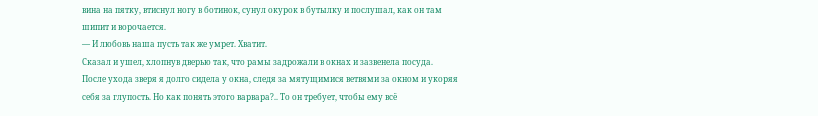вина на пятку, втиснул ногу в ботинок, сунул окурок в бутылку и послушал, как он там шипит и ворочается.
— И любовь наша пусть так же умрет. Хватит.
Сказал и ушел, хлопнув дверью так, что рамы задрожали в окнах и зазвенела посуда.
После ухода зверя я долго сидела у окна, следя за мятущимися ветвями за окном и укоряя себя за глупость. Но как понять этого варвара?.. То он требует, чтобы ему всё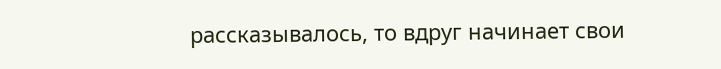рассказывалось, то вдруг начинает свои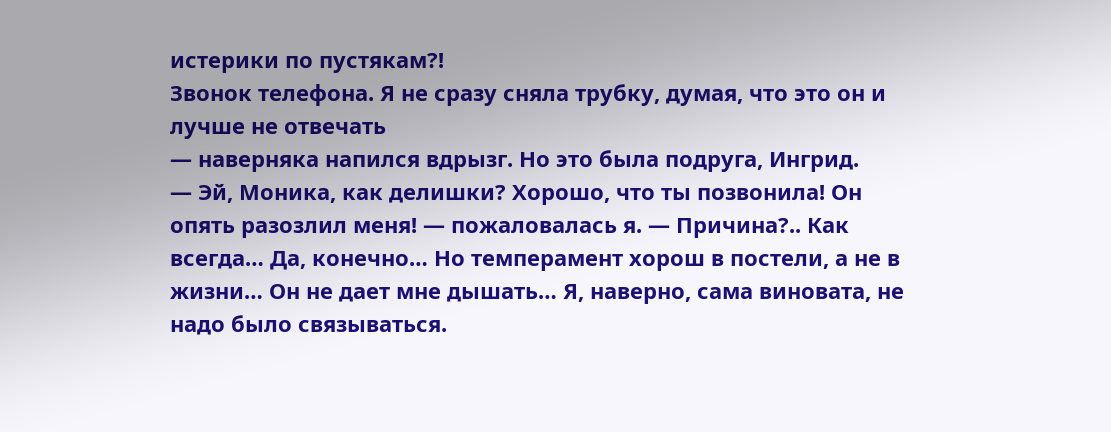истерики по пустякам?!
Звонок телефона. Я не сразу сняла трубку, думая, что это он и лучше не отвечать
— наверняка напился вдрызг. Но это была подруга, Ингрид.
— Эй, Моника, как делишки? Хорошо, что ты позвонила! Он опять разозлил меня! — пожаловалась я. — Причина?.. Как всегда… Да, конечно… Но темперамент хорош в постели, а не в жизни… Он не дает мне дышать… Я, наверно, сама виновата, не надо было связываться.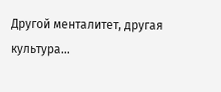Другой менталитет, другая культура…